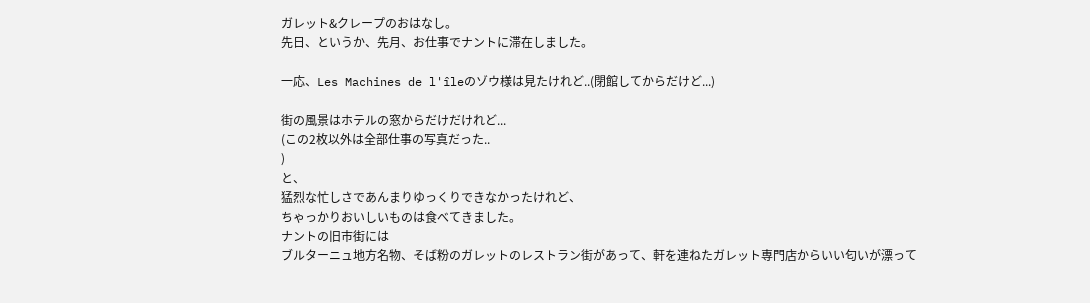ガレット&クレープのおはなし。
先日、というか、先月、お仕事でナントに滞在しました。

一応、Les Machines de l'îleのゾウ様は見たけれど..(閉館してからだけど...)

街の風景はホテルの窓からだけだけれど...
(この2枚以外は全部仕事の写真だった..
)
と、
猛烈な忙しさであんまりゆっくりできなかったけれど、
ちゃっかりおいしいものは食べてきました。
ナントの旧市街には
ブルターニュ地方名物、そば粉のガレットのレストラン街があって、軒を連ねたガレット専門店からいい匂いが漂って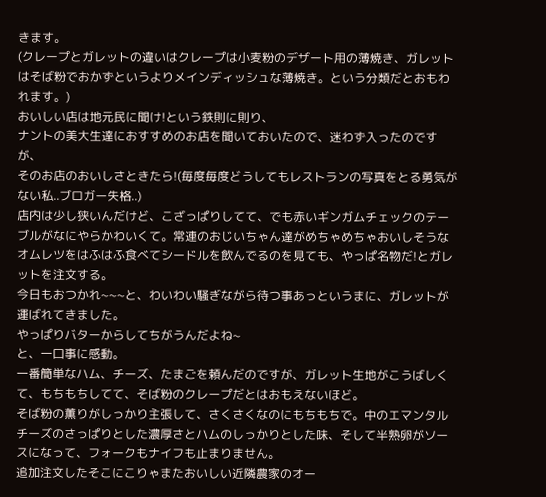きます。
(クレープとガレットの違いはクレープは小麦粉のデザート用の薄焼き、ガレットはそば粉でおかずというよりメインディッシュな薄焼き。という分類だとおもわれます。)
おいしい店は地元民に聞け!という鉄則に則り、
ナントの美大生達におすすめのお店を聞いておいたので、迷わず入ったのですが、
そのお店のおいしさときたら!(毎度毎度どうしてもレストランの写真をとる勇気がない私..ブロガー失格..)
店内は少し狭いんだけど、こざっぱりしてて、でも赤いギンガムチェックのテーブルがなにやらかわいくて。常連のおじいちゃん達がめちゃめちゃおいしそうなオムレツをはふはふ食べてシードルを飲んでるのを見ても、やっぱ名物だ!とガレットを注文する。
今日もおつかれ~~~と、わいわい騒ぎながら待つ事あっというまに、ガレットが運ばれてきました。
やっぱりバターからしてちがうんだよね~
と、一口事に感動。
一番簡単なハム、チーズ、たまごを頼んだのですが、ガレット生地がこうばしくて、もちもちしてて、そば粉のクレープだとはおもえないほど。
そば粉の薫りがしっかり主張して、さくさくなのにもちもちで。中のエマンタルチーズのさっぱりとした濃厚さとハムのしっかりとした味、そして半熟卵がソースになって、フォークもナイフも止まりません。
追加注文したそこにこりゃまたおいしい近隣農家のオー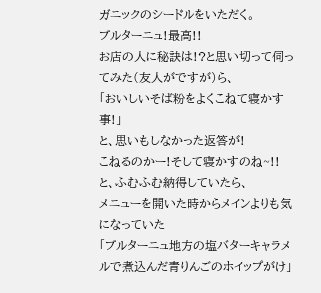ガニックのシードルをいただく。
ブルターニュ!最高!!
お店の人に秘訣は!?と思い切って伺ってみた(友人がですが)ら、
「おいしいそば粉をよくこねて寝かす事!」
と、思いもしなかった返答が!
こねるのかー!そして寝かすのね~!!
と、ふむふむ納得していたら、
メニューを開いた時からメインよりも気になっていた
「ブルターニュ地方の塩バターキャラメルで煮込んだ青りんごのホイップがけ」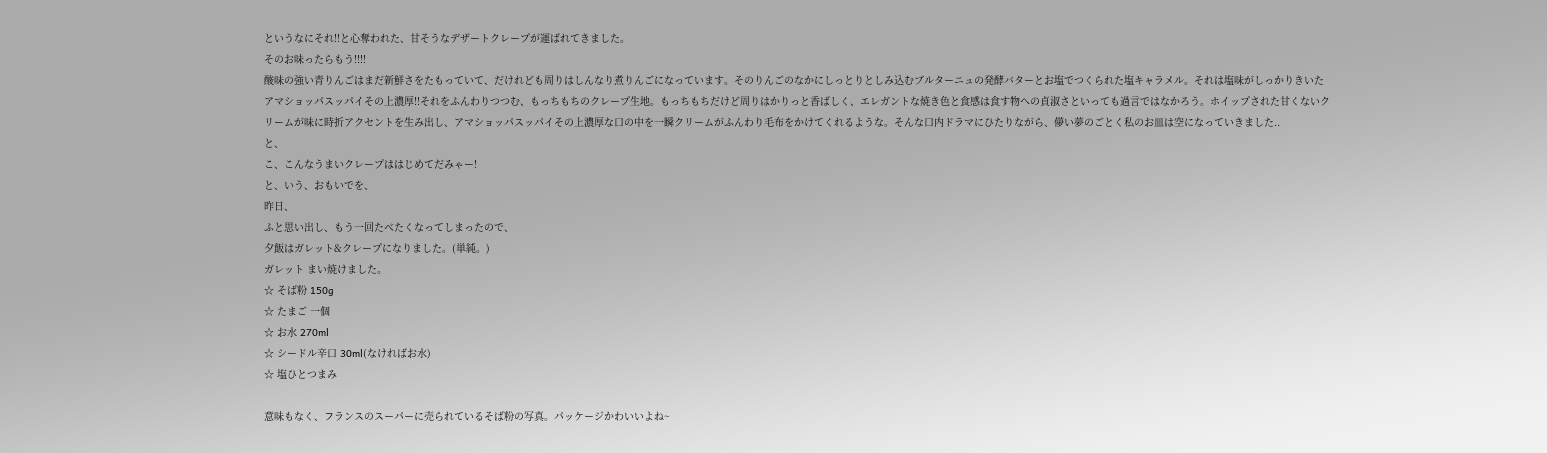というなにそれ!!と心奪われた、甘そうなデザートクレープが運ばれてきました。
そのお味ったらもう!!!!
酸味の強い青りんごはまだ新鮮さをたもっていて、だけれども周りはしんなり煮りんごになっています。そのりんごのなかにしっとりとしみ込むブルターニュの発酵バターとお塩でつくられた塩キャラメル。それは塩味がしっかりきいたアマショッパスッパイその上濃厚!!それをふんわりつつむ、もっちもちのクレープ生地。もっちもちだけど周りはかりっと香ばしく、エレガントな焼き色と食感は食す物への貞淑さといっても過言ではなかろう。ホイップされた甘くないクリームが味に時折アクセントを生み出し、アマショッパスッパイその上濃厚な口の中を一瞬クリームがふんわり毛布をかけてくれるような。そんな口内ドラマにひたりながら、儚い夢のごとく私のお皿は空になっていきました..
と、
こ、こんなうまいクレープははじめてだみゃー!
と、いう、おもいでを、
昨日、
ふと思い出し、もう一回たべたくなってしまったので、
夕飯はガレット&クレープになりました。(単純。)
ガレット まい焼けました。
☆ そば粉 150g
☆ たまご 一個
☆ お水 270ml
☆ シードル辛口 30ml(なければお水)
☆ 塩ひとつまみ

意味もなく、フランスのスーパーに売られているそば粉の写真。パッケージかわいいよね~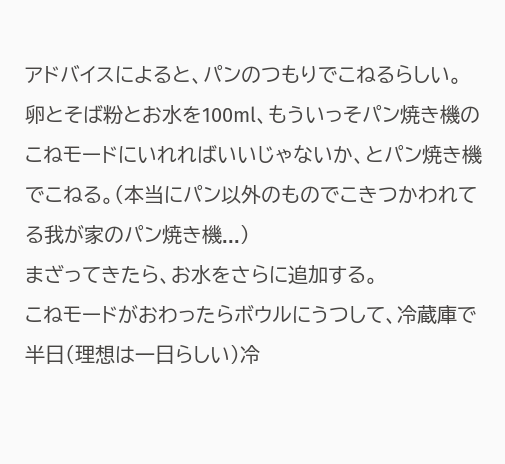アドバイスによると、パンのつもりでこねるらしい。
卵とそば粉とお水を100ml、もういっそパン焼き機のこねモードにいれればいいじゃないか、とパン焼き機でこねる。(本当にパン以外のものでこきつかわれてる我が家のパン焼き機...)
まざってきたら、お水をさらに追加する。
こねモードがおわったらボウルにうつして、冷蔵庫で半日(理想は一日らしい)冷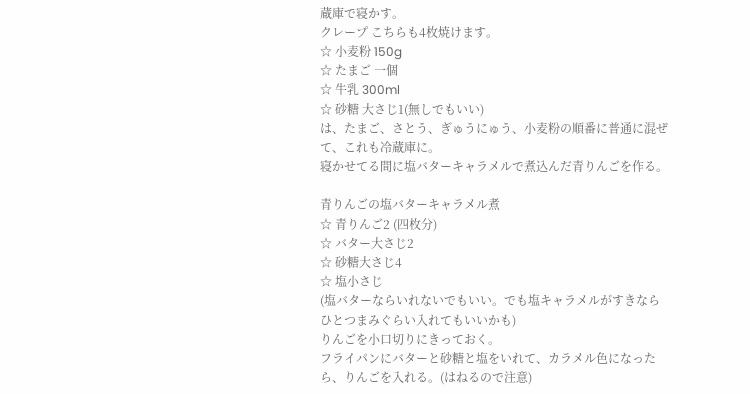蔵庫で寝かす。
クレープ こちらも4枚焼けます。
☆ 小麦粉 150g
☆ たまご 一個
☆ 牛乳 300ml
☆ 砂糖 大さじ1(無しでもいい)
は、たまご、さとう、ぎゅうにゅう、小麦粉の順番に普通に混ぜて、これも冷蔵庫に。
寝かせてる間に塩バターキャラメルで煮込んだ青りんごを作る。

青りんごの塩バターキャラメル煮
☆ 青りんご2 (四枚分)
☆ バター大さじ2
☆ 砂糖大さじ4
☆ 塩小さじ
(塩バターならいれないでもいい。でも塩キャラメルがすきならひとつまみぐらい入れてもいいかも)
りんごを小口切りにきっておく。
フライパンにバターと砂糖と塩をいれて、カラメル色になったら、りんごを入れる。(はねるので注意)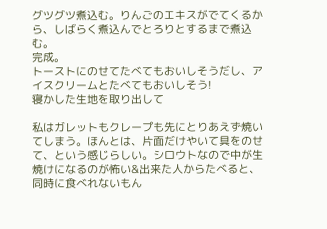グツグツ煮込む。りんごのエキスがでてくるから、しばらく煮込んでとろりとするまで煮込む。
完成。
トーストにのせてたべてもおいしそうだし、アイスクリームとたべてもおいしそう!
寝かした生地を取り出して

私はガレットもクレープも先にとりあえず焼いてしまう。ほんとは、片面だけやいて具をのせて、という感じらしい。シロウトなので中が生焼けになるのが怖い&出来た人からたべると、同時に食べれないもん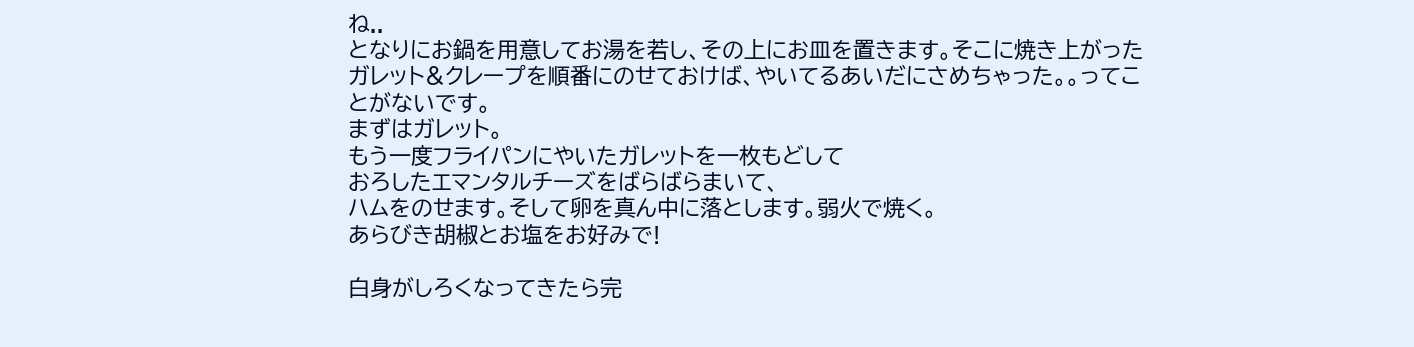ね..
となりにお鍋を用意してお湯を若し、その上にお皿を置きます。そこに焼き上がったガレット&クレープを順番にのせておけば、やいてるあいだにさめちゃった。。ってことがないです。
まずはガレット。
もう一度フライパンにやいたガレットを一枚もどして
おろしたエマンタルチーズをばらばらまいて、
ハムをのせます。そして卵を真ん中に落とします。弱火で焼く。
あらびき胡椒とお塩をお好みで!

白身がしろくなってきたら完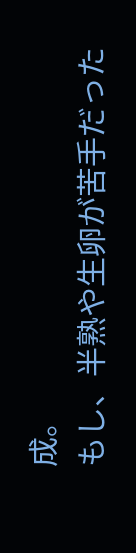成。
もし、半熟や生卵が苦手だった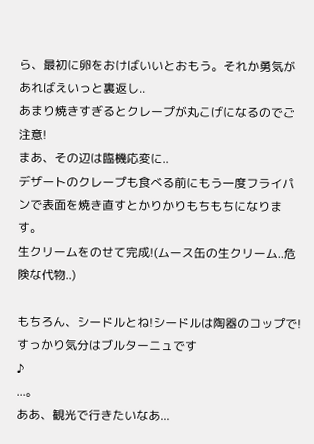ら、最初に卵をおけばいいとおもう。それか勇気があればえいっと裏返し..
あまり焼きすぎるとクレープが丸こげになるのでご注意!
まあ、その辺は臨機応変に..
デザートのクレープも食べる前にもう一度フライパンで表面を焼き直すとかりかりもちもちになります。
生クリームをのせて完成!(ムース缶の生クリーム..危険な代物..)

もちろん、シードルとね!シードルは陶器のコップで!
すっかり気分はブルターニュです
♪
...。
ああ、観光で行きたいなあ...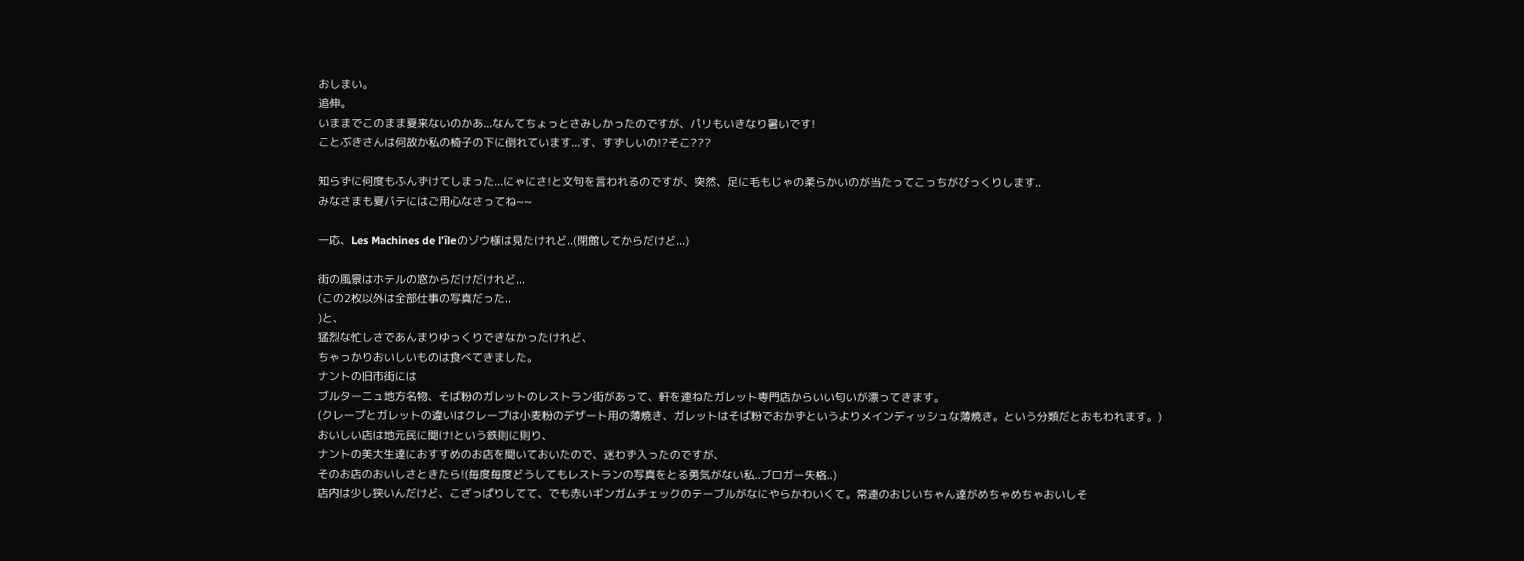おしまい。
追伸。
いままでこのまま夏来ないのかあ...なんてちょっとさみしかったのですが、パリもいきなり暑いです!
ことぶきさんは何故か私の椅子の下に倒れています...す、すずしいの!?そこ???

知らずに何度もふんずけてしまった...にゃにさ!と文句を言われるのですが、突然、足に毛もじゃの柔らかいのが当たってこっちがびっくりします..
みなさまも夏バテにはご用心なさってね~~

一応、Les Machines de l'îleのゾウ様は見たけれど..(閉館してからだけど...)

街の風景はホテルの窓からだけだけれど...
(この2枚以外は全部仕事の写真だった..
)と、
猛烈な忙しさであんまりゆっくりできなかったけれど、
ちゃっかりおいしいものは食べてきました。
ナントの旧市街には
ブルターニュ地方名物、そば粉のガレットのレストラン街があって、軒を連ねたガレット専門店からいい匂いが漂ってきます。
(クレープとガレットの違いはクレープは小麦粉のデザート用の薄焼き、ガレットはそば粉でおかずというよりメインディッシュな薄焼き。という分類だとおもわれます。)
おいしい店は地元民に聞け!という鉄則に則り、
ナントの美大生達におすすめのお店を聞いておいたので、迷わず入ったのですが、
そのお店のおいしさときたら!(毎度毎度どうしてもレストランの写真をとる勇気がない私..ブロガー失格..)
店内は少し狭いんだけど、こざっぱりしてて、でも赤いギンガムチェックのテーブルがなにやらかわいくて。常連のおじいちゃん達がめちゃめちゃおいしそ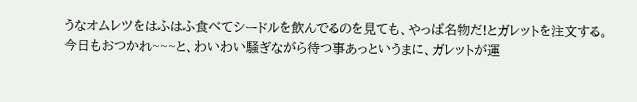うなオムレツをはふはふ食べてシードルを飲んでるのを見ても、やっぱ名物だ!とガレットを注文する。
今日もおつかれ~~~と、わいわい騒ぎながら待つ事あっというまに、ガレットが運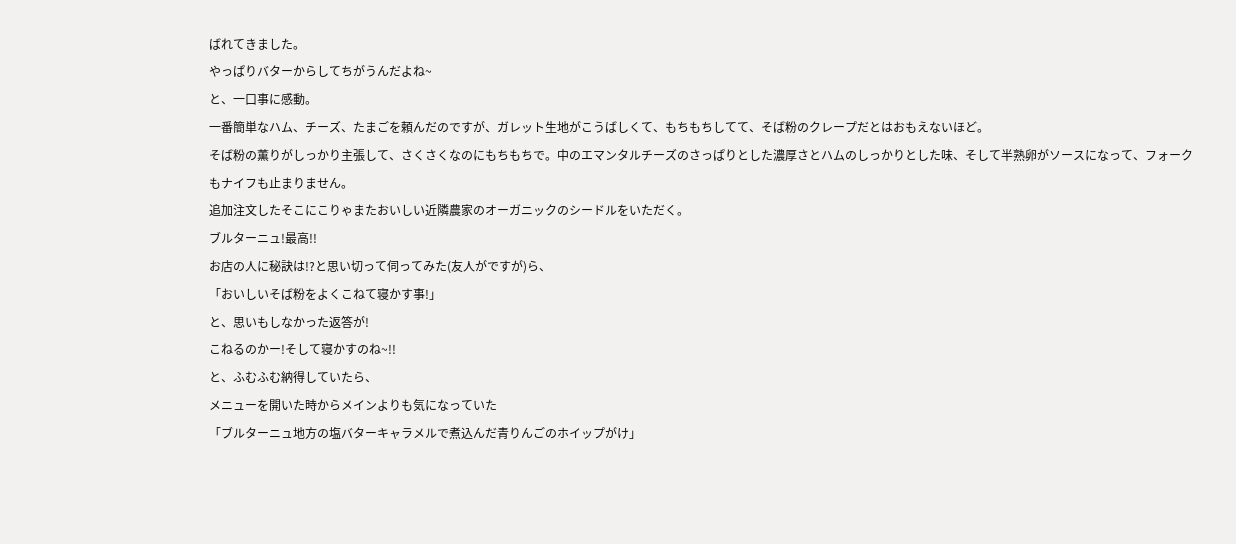ばれてきました。
やっぱりバターからしてちがうんだよね~
と、一口事に感動。
一番簡単なハム、チーズ、たまごを頼んだのですが、ガレット生地がこうばしくて、もちもちしてて、そば粉のクレープだとはおもえないほど。
そば粉の薫りがしっかり主張して、さくさくなのにもちもちで。中のエマンタルチーズのさっぱりとした濃厚さとハムのしっかりとした味、そして半熟卵がソースになって、フォークもナイフも止まりません。
追加注文したそこにこりゃまたおいしい近隣農家のオーガニックのシードルをいただく。
ブルターニュ!最高!!
お店の人に秘訣は!?と思い切って伺ってみた(友人がですが)ら、
「おいしいそば粉をよくこねて寝かす事!」
と、思いもしなかった返答が!
こねるのかー!そして寝かすのね~!!
と、ふむふむ納得していたら、
メニューを開いた時からメインよりも気になっていた
「ブルターニュ地方の塩バターキャラメルで煮込んだ青りんごのホイップがけ」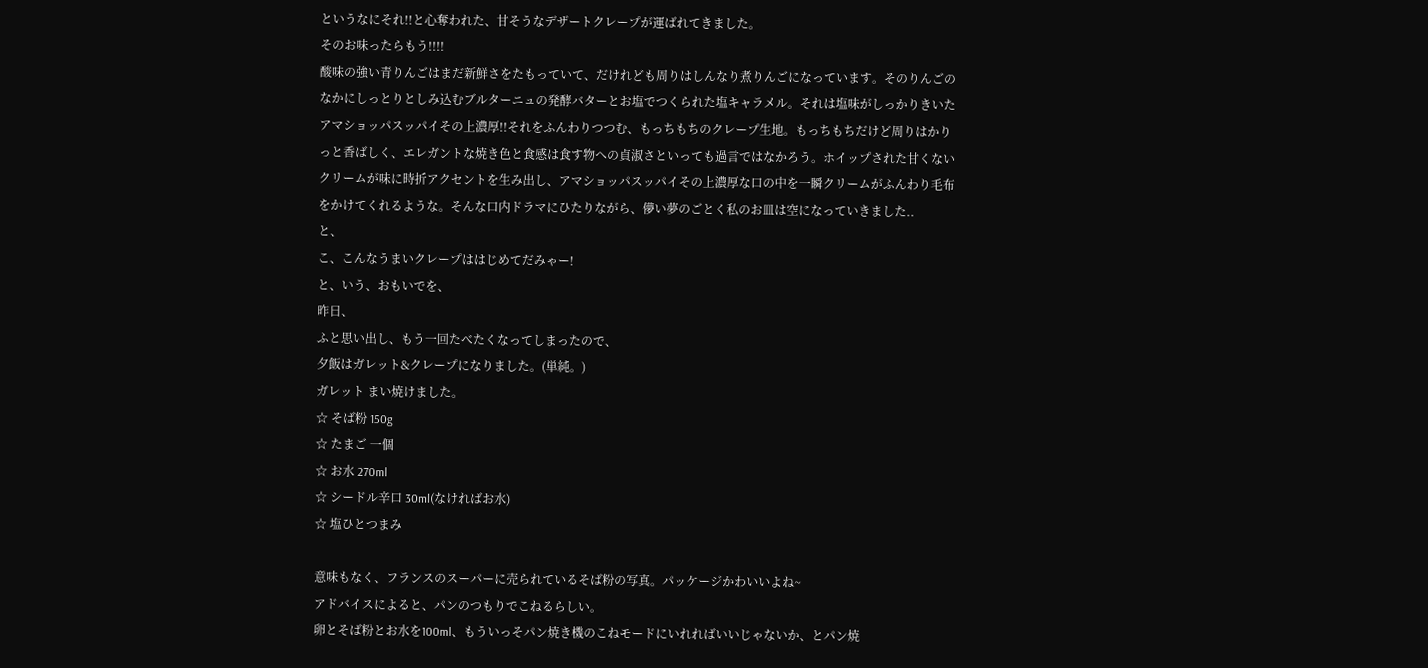というなにそれ!!と心奪われた、甘そうなデザートクレープが運ばれてきました。
そのお味ったらもう!!!!
酸味の強い青りんごはまだ新鮮さをたもっていて、だけれども周りはしんなり煮りんごになっています。そのりんごのなかにしっとりとしみ込むブルターニュの発酵バターとお塩でつくられた塩キャラメル。それは塩味がしっかりきいたアマショッパスッパイその上濃厚!!それをふんわりつつむ、もっちもちのクレープ生地。もっちもちだけど周りはかりっと香ばしく、エレガントな焼き色と食感は食す物への貞淑さといっても過言ではなかろう。ホイップされた甘くないクリームが味に時折アクセントを生み出し、アマショッパスッパイその上濃厚な口の中を一瞬クリームがふんわり毛布をかけてくれるような。そんな口内ドラマにひたりながら、儚い夢のごとく私のお皿は空になっていきました..
と、
こ、こんなうまいクレープははじめてだみゃー!
と、いう、おもいでを、
昨日、
ふと思い出し、もう一回たべたくなってしまったので、
夕飯はガレット&クレープになりました。(単純。)
ガレット まい焼けました。
☆ そば粉 150g
☆ たまご 一個
☆ お水 270ml
☆ シードル辛口 30ml(なければお水)
☆ 塩ひとつまみ

意味もなく、フランスのスーパーに売られているそば粉の写真。パッケージかわいいよね~
アドバイスによると、パンのつもりでこねるらしい。
卵とそば粉とお水を100ml、もういっそパン焼き機のこねモードにいれればいいじゃないか、とパン焼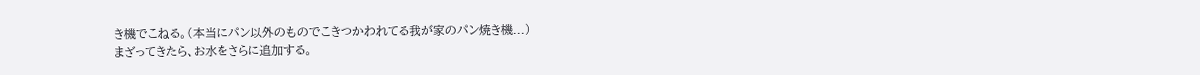き機でこねる。(本当にパン以外のものでこきつかわれてる我が家のパン焼き機...)
まざってきたら、お水をさらに追加する。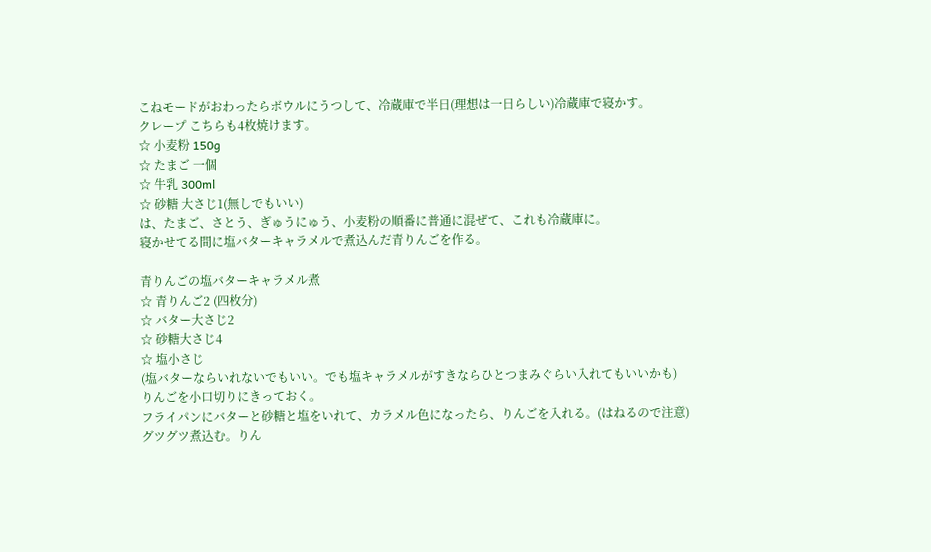こねモードがおわったらボウルにうつして、冷蔵庫で半日(理想は一日らしい)冷蔵庫で寝かす。
クレープ こちらも4枚焼けます。
☆ 小麦粉 150g
☆ たまご 一個
☆ 牛乳 300ml
☆ 砂糖 大さじ1(無しでもいい)
は、たまご、さとう、ぎゅうにゅう、小麦粉の順番に普通に混ぜて、これも冷蔵庫に。
寝かせてる間に塩バターキャラメルで煮込んだ青りんごを作る。

青りんごの塩バターキャラメル煮
☆ 青りんご2 (四枚分)
☆ バター大さじ2
☆ 砂糖大さじ4
☆ 塩小さじ
(塩バターならいれないでもいい。でも塩キャラメルがすきならひとつまみぐらい入れてもいいかも)
りんごを小口切りにきっておく。
フライパンにバターと砂糖と塩をいれて、カラメル色になったら、りんごを入れる。(はねるので注意)
グツグツ煮込む。りん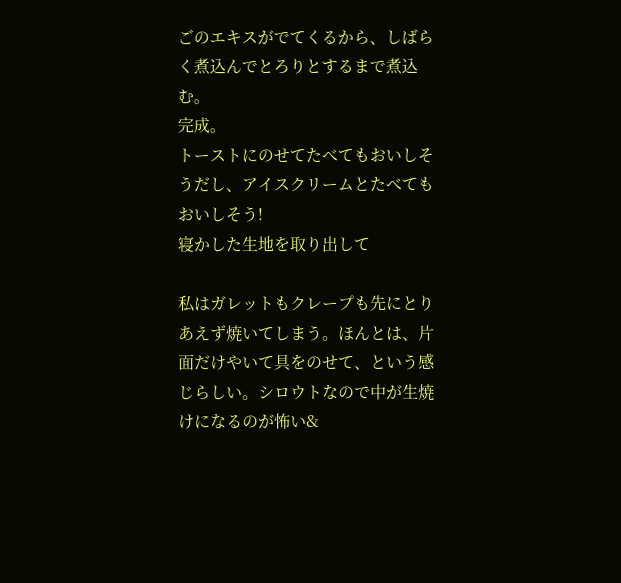ごのエキスがでてくるから、しばらく煮込んでとろりとするまで煮込む。
完成。
トーストにのせてたべてもおいしそうだし、アイスクリームとたべてもおいしそう!
寝かした生地を取り出して

私はガレットもクレープも先にとりあえず焼いてしまう。ほんとは、片面だけやいて具をのせて、という感じらしい。シロウトなので中が生焼けになるのが怖い&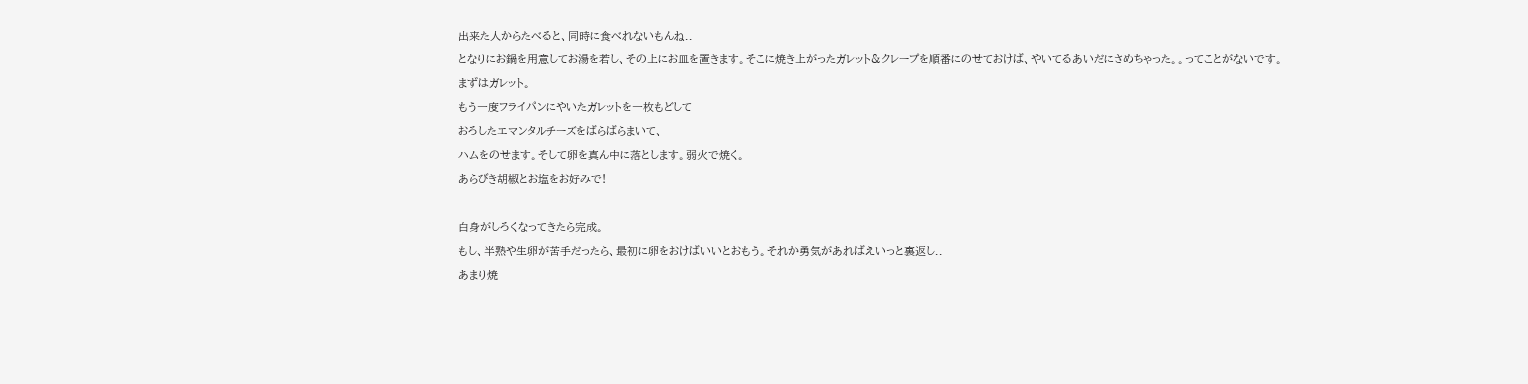出来た人からたべると、同時に食べれないもんね..
となりにお鍋を用意してお湯を若し、その上にお皿を置きます。そこに焼き上がったガレット&クレープを順番にのせておけば、やいてるあいだにさめちゃった。。ってことがないです。
まずはガレット。
もう一度フライパンにやいたガレットを一枚もどして
おろしたエマンタルチーズをばらばらまいて、
ハムをのせます。そして卵を真ん中に落とします。弱火で焼く。
あらびき胡椒とお塩をお好みで!

白身がしろくなってきたら完成。
もし、半熟や生卵が苦手だったら、最初に卵をおけばいいとおもう。それか勇気があればえいっと裏返し..
あまり焼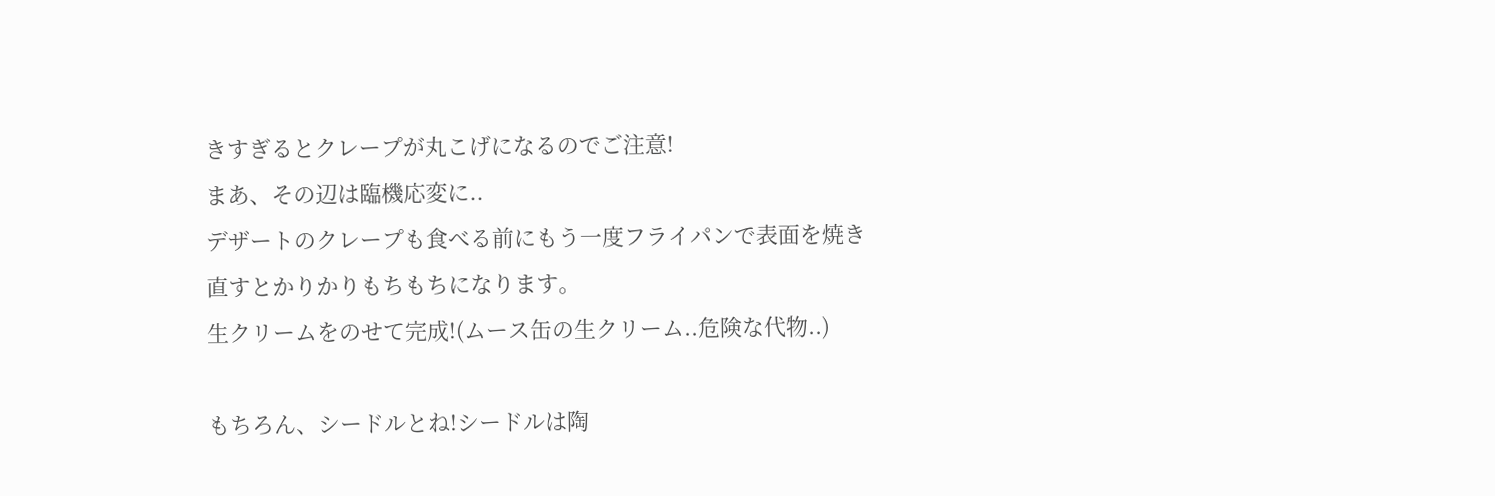きすぎるとクレープが丸こげになるのでご注意!
まあ、その辺は臨機応変に..
デザートのクレープも食べる前にもう一度フライパンで表面を焼き直すとかりかりもちもちになります。
生クリームをのせて完成!(ムース缶の生クリーム..危険な代物..)

もちろん、シードルとね!シードルは陶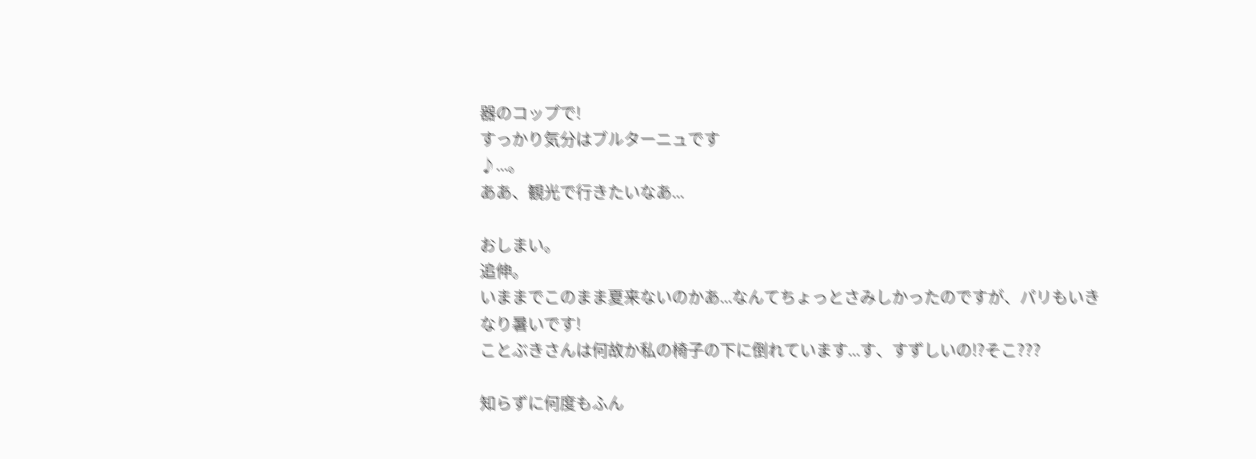器のコップで!
すっかり気分はブルターニュです
♪...。
ああ、観光で行きたいなあ...

おしまい。
追伸。
いままでこのまま夏来ないのかあ...なんてちょっとさみしかったのですが、パリもいきなり暑いです!
ことぶきさんは何故か私の椅子の下に倒れています...す、すずしいの!?そこ???

知らずに何度もふん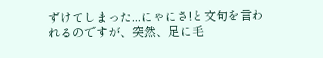ずけてしまった...にゃにさ!と文句を言われるのですが、突然、足に毛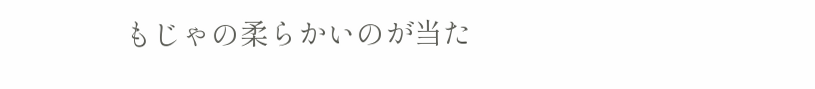もじゃの柔らかいのが当た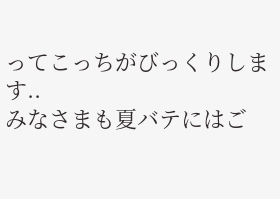ってこっちがびっくりします..
みなさまも夏バテにはご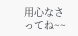用心なさってね~~